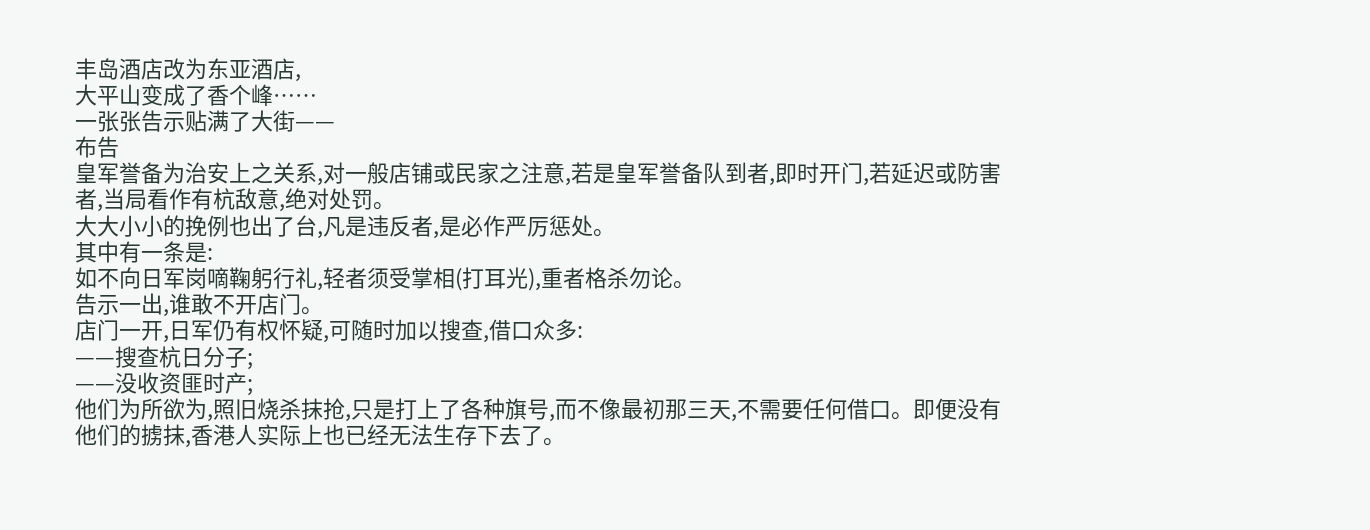丰岛酒店改为东亚酒店,
大平山变成了香个峰……
一张张告示贴满了大街——
布告
皇军誉备为治安上之关系,对一般店铺或民家之注意,若是皇军誉备队到者,即时开门,若延迟或防害者,当局看作有杭敌意,绝对处罚。
大大小小的挽例也出了台,凡是违反者,是必作严厉惩处。
其中有一条是:
如不向日军岗嘀鞠躬行礼,轻者须受掌相(打耳光),重者格杀勿论。
告示一出,谁敢不开店门。
店门一开,日军仍有权怀疑,可随时加以搜查,借口众多:
——搜查杭日分子;
——没收资匪时产;
他们为所欲为,照旧烧杀抹抢,只是打上了各种旗号,而不像最初那三天,不需要任何借口。即便没有他们的掳抹,香港人实际上也已经无法生存下去了。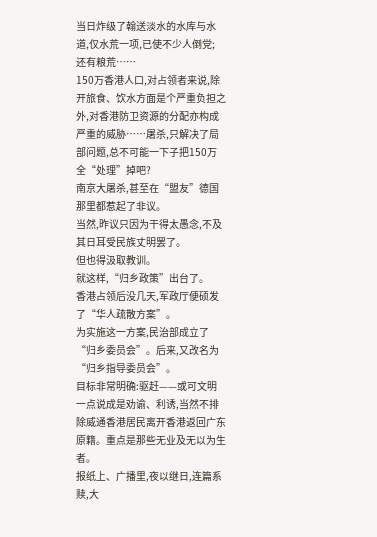当日炸级了翰送淡水的水库与水道,仅水荒一项,已使不少人倒党;
还有粮荒……
150万香港人口,对占领者来说,除开旅食、饮水方面是个严重负担之外,对香港防卫资源的分配亦构成严重的威胁……屠杀,只解决了局部问题,总不可能一下子把150万全“处理”掉吧?
南京大屠杀,甚至在“盟友”德国那里都惹起了非议。
当然,昨议只因为干得太愚念,不及其日耳受民族丈明罢了。
但也得汲取教训。
就这样,“归乡政策”出台了。
香港占领后没几天,军政厅便硕发了“华人疏散方案”。
为实施这一方案,民治部成立了“归乡委员会”。后来,又改名为“归乡指导委员会”。
目标非常明确:驱赶——或可文明一点说成是劝谕、利诱,当然不排除威通香港居民离开香港返回广东原籍。重点是那些无业及无以为生者。
报纸上、广播里,夜以继日,连篇系赎,大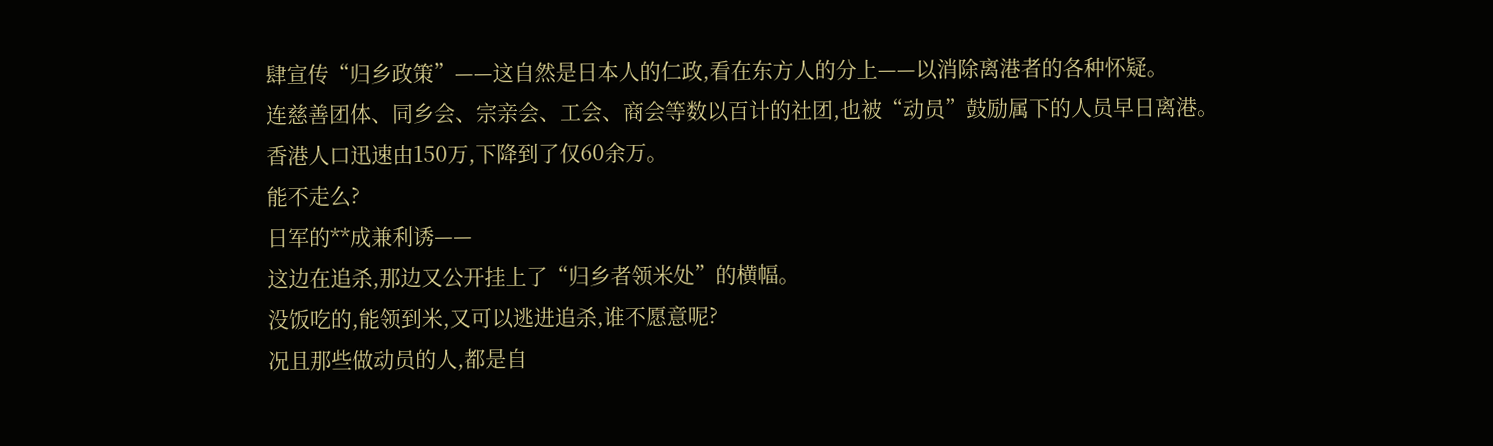肆宣传“归乡政策”——这自然是日本人的仁政,看在东方人的分上——以消除离港者的各种怀疑。
连慈善团体、同乡会、宗亲会、工会、商会等数以百计的社团,也被“动员”鼓励属下的人员早日离港。
香港人口迅速由150万,下降到了仅60余万。
能不走么?
日军的**成兼利诱——
这边在追杀,那边又公开挂上了“归乡者领米处”的横幅。
没饭吃的,能领到米,又可以逃进追杀,谁不愿意呢?
况且那些做动员的人,都是自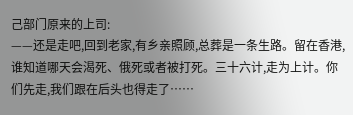己部门原来的上司:
——还是走吧,回到老家,有乡亲照顾,总葬是一条生路。留在香港,谁知道哪天会渴死、俄死或者被打死。三十六计,走为上计。你们先走,我们跟在后头也得走了……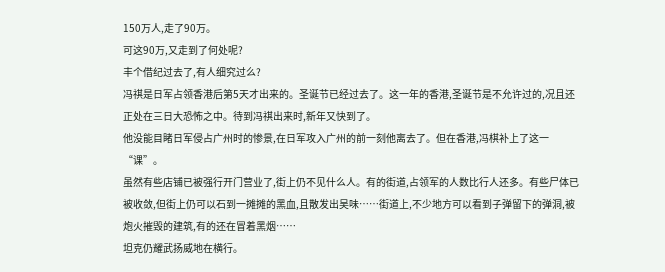150万人,走了90万。
可这90万,又走到了何处呢?
丰个借纪过去了,有人细究过么?
冯祺是日军占领香港后第5天才出来的。圣诞节已经过去了。这一年的香港,圣诞节是不允许过的,况且还正处在三日大恐怖之中。待到冯祺出来时,新年又快到了。
他没能目睹日军侵占广州时的惨景,在日军攻入广州的前一刻他离去了。但在香港,冯棋补上了这一“课”。
虽然有些店铺已被强行开门营业了,街上仍不见什么人。有的街道,占领军的人数比行人还多。有些尸体已被收敛,但街上仍可以石到一摊摊的黑血,且散发出吴味……街道上,不少地方可以看到子弹留下的弹洞,被炮火摧毁的建筑,有的还在冒着黑烟……
坦克仍耀武扬威地在横行。